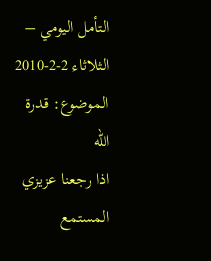التأمل اليومي – الثلاثاء 2-2-2010
الموضوع: قدرة الله
اذا رجعنا عزيزي المستمع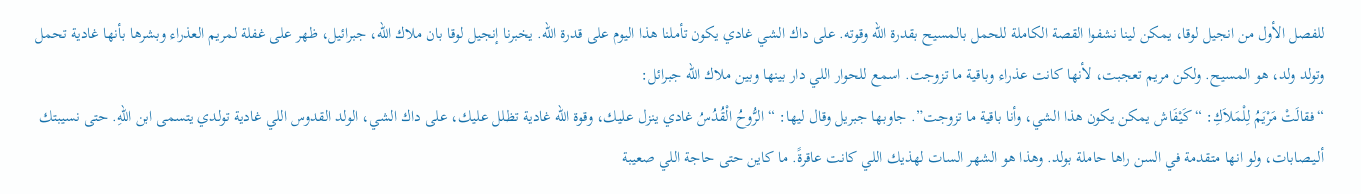للفصل الأول من انجيل لوقا، يمكن لينا نشفوا القصة الكاملة للحمل بالمسيح بقدرة الله وقوته. على داك الشي غادي يكون تأملنا هذا اليوم على قدرة الله. يخبرنا إنجيل لوقا بان ملاك الله، جبرائيل، ظهر على غفلة لمريم العذراء وبشرها بأنها غادية تحمل وتولد ولد، هو المسيح. ولكن مريم تعجبت، لأنها كانت عذراء وباقية ما تزوجت. اسمع للحوار اللي دار بينها وبين ملاك الله جبرائل:
“فقالَتْ مَرْيَمُ لِلْمَلاَكِ: “كَيْفَاش يمكن يكون هذا الشي، وأنا باقية ما تزوجت”. جاوبها جبريل وقال ليها: “الرُّوحُ الْقُدُسُ غادي ينزل عليك، وقوة الله غادية تظلل عليك، على داك الشي، الولد القدوس اللي غادية تولدي يتسمى ابن اللهِ. حتى نسيبتك ألـيـصابات، ولو انها متقدمة في السن راها حاملة بولد. وهذا هو الشهر السات لهذيك اللي كانت عاقرةً. ما كاين حتى حاجة اللي صعيبة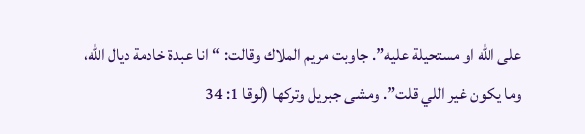على الله او مستحيلة عليه”. جاوبت مريم الملاك وقالت: “انا عبدة خادمة ديال الله، وما يكون غير اللي قلت”. ومشى جبريل وتركها (لوقا 1: 34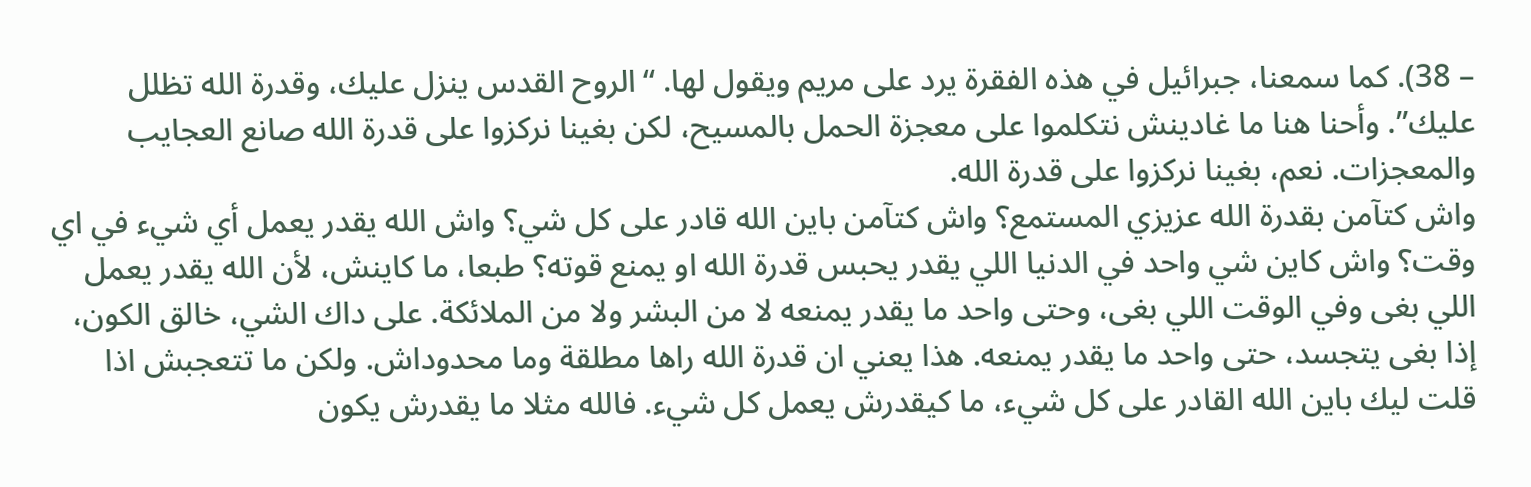– 38). كما سمعنا، جبرائيل في هذه الفقرة يرد على مريم ويقول لها. “الروح القدس ينزل عليك، وقدرة الله تظلل عليك”. وأحنا هنا ما غادينش نتكلموا على معجزة الحمل بالمسيح، لكن بغينا نركزوا على قدرة الله صانع العجايب والمعجزات. نعم، بغينا نركزوا على قدرة الله.
واش كتآمن بقدرة الله عزيزي المستمع؟ واش كتآمن باين الله قادر على كل شي؟ واش الله يقدر يعمل أي شيء في اي وقت؟ واش كاين شي واحد في الدنيا اللي يقدر يحبس قدرة الله او يمنع قوته؟ طبعا، ما كاينش، لأن الله يقدر يعمل اللي بغى وفي الوقت اللي بغى، وحتى واحد ما يقدر يمنعه لا من البشر ولا من الملائكة. على داك الشي، خالق الكون، إذا بغى يتجسد، حتى واحد ما يقدر يمنعه. هذا يعني ان قدرة الله راها مطلقة وما محدوداش. ولكن ما تتعجبش اذا قلت ليك باين الله القادر على كل شيء، ما كيقدرش يعمل كل شيء. فالله مثلا ما يقدرش يكون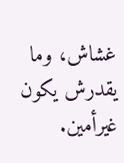غشاش، وما يقدرش يكون غيرأمين.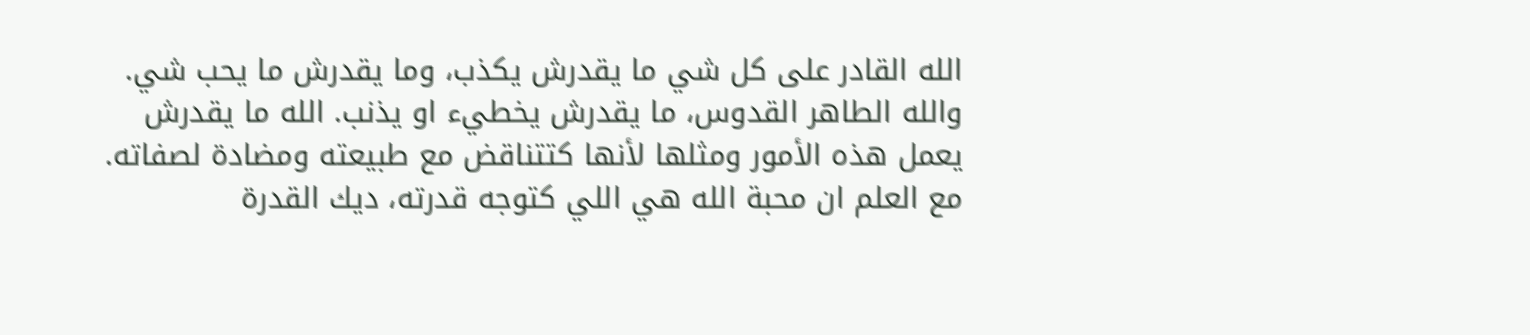الله القادر على كل شي ما يقدرش يكذب، وما يقدرش ما يحب شي. والله الطاهر القدوس، ما يقدرش يخطيء او يذنب. الله ما يقدرش يعمل هذه الأمور ومثلها لأنها كتتناقض مع طبيعته ومضادة لصفاته. مع العلم ان محبة الله هي اللي كتوجه قدرته، ديك القدرة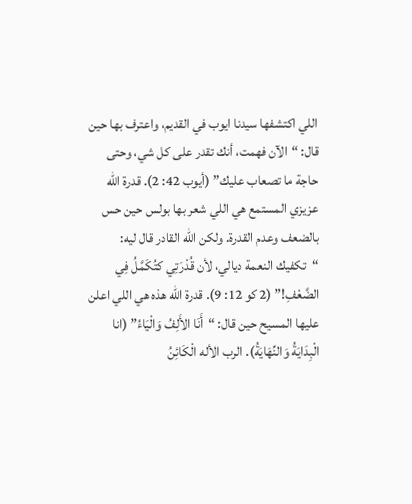اللي اكتشفها سيدنا ايوب في القديم، واعترف بها حين قال: “الآن فهمت، أنك تقدر على كل شي، وحتى حاجة ما تصعاب عليك” (أيوب 42: 2). قدرة الله عزيزي المستمع هي اللي شعر بها بولس حين حس بالضعف وعدم القدرة. ولكن الله القادر قال ليه: “تكفيك النعمة ديالي، لأن قُدْرَتِي كتُكَمَّلُ فِي الضَّعْفِ!” (2 كو 12: 9). قدرة الله هذه هي اللي اعلن عليها المسيح حين قال: “أَنَا الأَلِفُ وَالْيَاءُ” (انا الْبِدَايَةُ وَالنِّهَايَةُ). الرب الأله الْكَائِنُ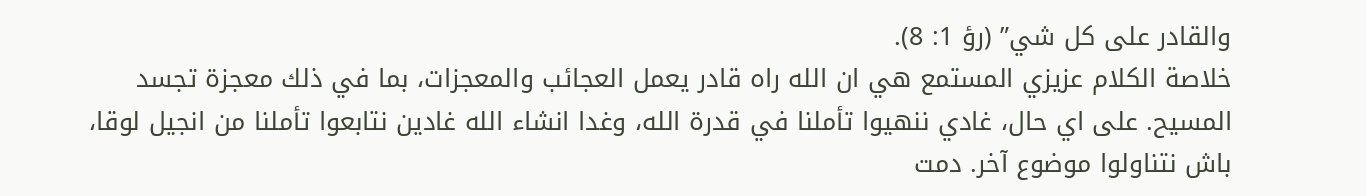والقادر على كل شي” (رؤ 1: 8).
خلاصة الكلام عزيزي المستمع هي ان الله راه قادر يعمل العجائب والمعجزات، بما في ذلك معجزة تجسد المسيح. على اي حال، غادي ننهيوا تأملنا في قدرة الله، وغدا انشاء الله غادين نتابعوا تأملنا من انجيل لوقا، باش نتناولوا موضوع آخر. دمت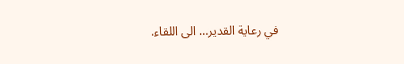في رعاية القدير… الى اللقاء.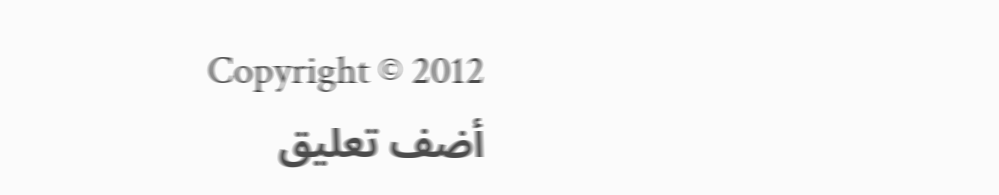Copyright © 2012
أضف تعليق